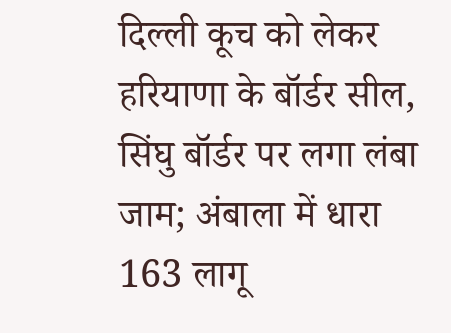दिल्ली कूच को लेकर हरियाणा के बॉर्डर सील, सिंघु बॉर्डर पर लगा लंबा जाम; अंबाला में धारा 163 लागू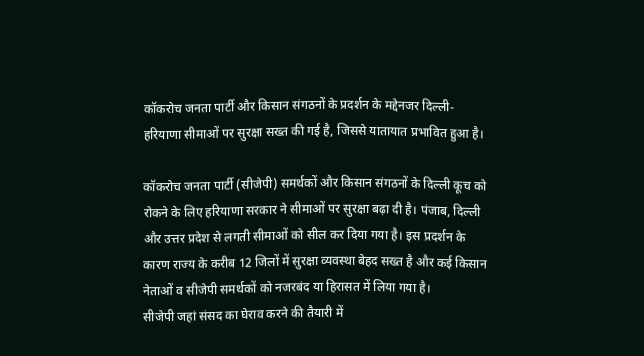कॉकरोच जनता पार्टी और किसान संगठनों के प्रदर्शन के मद्देनजर दिल्ली-हरियाणा सीमाओं पर सुरक्षा सख्त की गई है, जिससे यातायात प्रभावित हुआ है।

कॉकरोच जनता पार्टी (सीजेपी) समर्थकों और किसान संगठनों के दिल्ली कूच को रोकने के लिए हरियाणा सरकार ने सीमाओं पर सुरक्षा बढ़ा दी है। पंजाब, दिल्ली और उत्तर प्रदेश से लगती सीमाओं को सील कर दिया गया है। इस प्रदर्शन के कारण राज्य के करीब 12 जिलों में सुरक्षा व्यवस्था बेहद सख्त है और कई किसान नेताओं व सीजेपी समर्थकों को नजरबंद या हिरासत में लिया गया है।
सीजेपी जहां संसद का घेराव करने की तैयारी में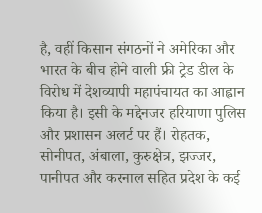है, वहीं किसान संगठनों ने अमेरिका और भारत के बीच होने वाली फ्री ट्रेड डील के विरोध में देशव्यापी महापंचायत का आह्वान किया है। इसी के मद्देनजर हरियाणा पुलिस और प्रशासन अलर्ट पर हैं। रोहतक, सोनीपत, अंबाला, कुरुक्षेत्र, झज्जर, पानीपत और करनाल सहित प्रदेश के कई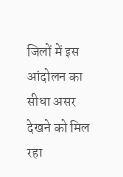जिलों में इस आंदोलन का सीधा असर देखने को मिल रहा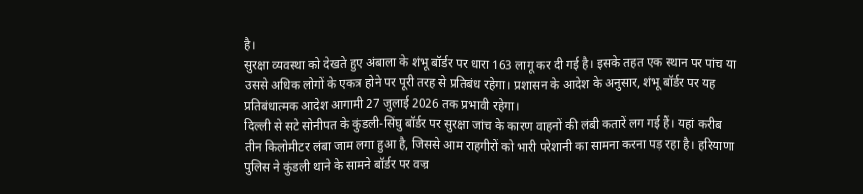है।
सुरक्षा व्यवस्था को देखते हुए अंबाला के शंभू बॉर्डर पर धारा 163 लागू कर दी गई है। इसके तहत एक स्थान पर पांच या उससे अधिक लोगों के एकत्र होने पर पूरी तरह से प्रतिबंध रहेगा। प्रशासन के आदेश के अनुसार, शंभू बॉर्डर पर यह प्रतिबंधात्मक आदेश आगामी 27 जुलाई 2026 तक प्रभावी रहेगा।
दिल्ली से सटे सोनीपत के कुंडली-सिंघु बॉर्डर पर सुरक्षा जांच के कारण वाहनों की लंबी कतारें लग गई हैं। यहां करीब तीन किलोमीटर लंबा जाम लगा हुआ है, जिससे आम राहगीरों को भारी परेशानी का सामना करना पड़ रहा है। हरियाणा पुलिस ने कुंडली थाने के सामने बॉर्डर पर वज्र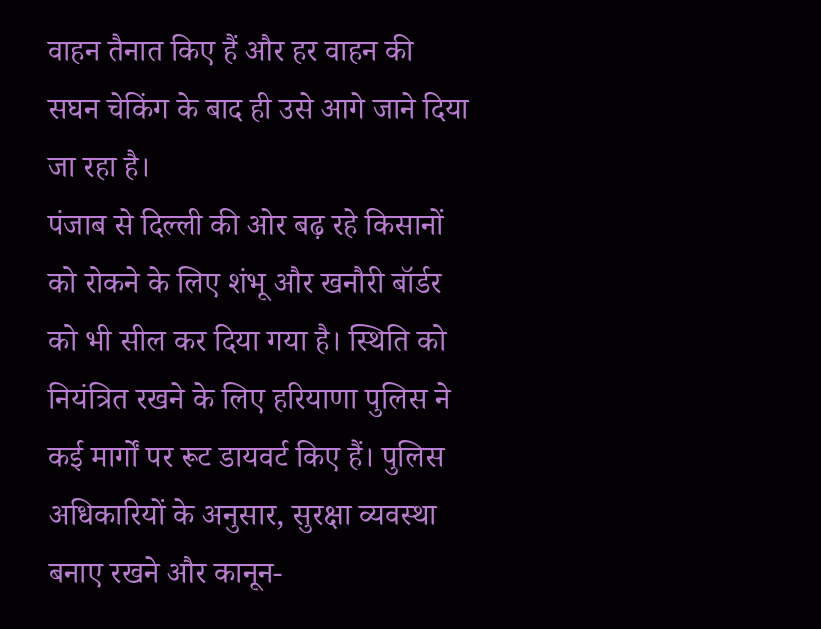वाहन तैनात किए हैं और हर वाहन की सघन चेकिंग के बाद ही उसे आगे जाने दिया जा रहा है।
पंजाब से दिल्ली की ओर बढ़ रहे किसानों को रोकने के लिए शंभू और खनौरी बॉर्डर को भी सील कर दिया गया है। स्थिति को नियंत्रित रखने के लिए हरियाणा पुलिस ने कई मार्गों पर रूट डायवर्ट किए हैं। पुलिस अधिकारियों के अनुसार, सुरक्षा व्यवस्था बनाए रखने और कानून-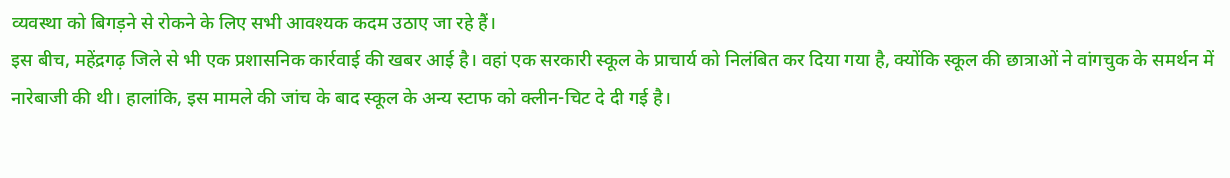व्यवस्था को बिगड़ने से रोकने के लिए सभी आवश्यक कदम उठाए जा रहे हैं।
इस बीच, महेंद्रगढ़ जिले से भी एक प्रशासनिक कार्रवाई की खबर आई है। वहां एक सरकारी स्कूल के प्राचार्य को निलंबित कर दिया गया है, क्योंकि स्कूल की छात्राओं ने वांगचुक के समर्थन में नारेबाजी की थी। हालांकि, इस मामले की जांच के बाद स्कूल के अन्य स्टाफ को क्लीन-चिट दे दी गई है।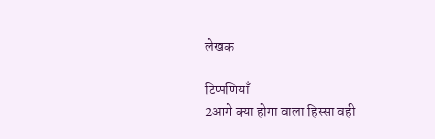लेखक

टिप्पणियाँ
2आगे क्या होगा वाला हिस्सा वही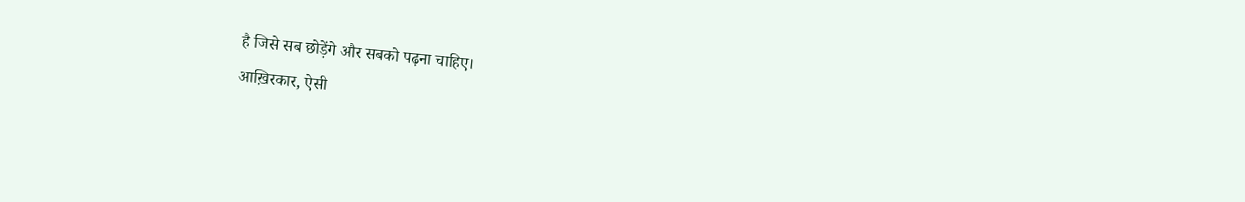है जिसे सब छोड़ेंगे और सबको पढ़ना चाहिए।
आख़िरकार, ऐसी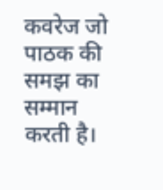कवरेज जो पाठक की समझ का सम्मान करती है।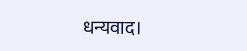धन्यवाद।